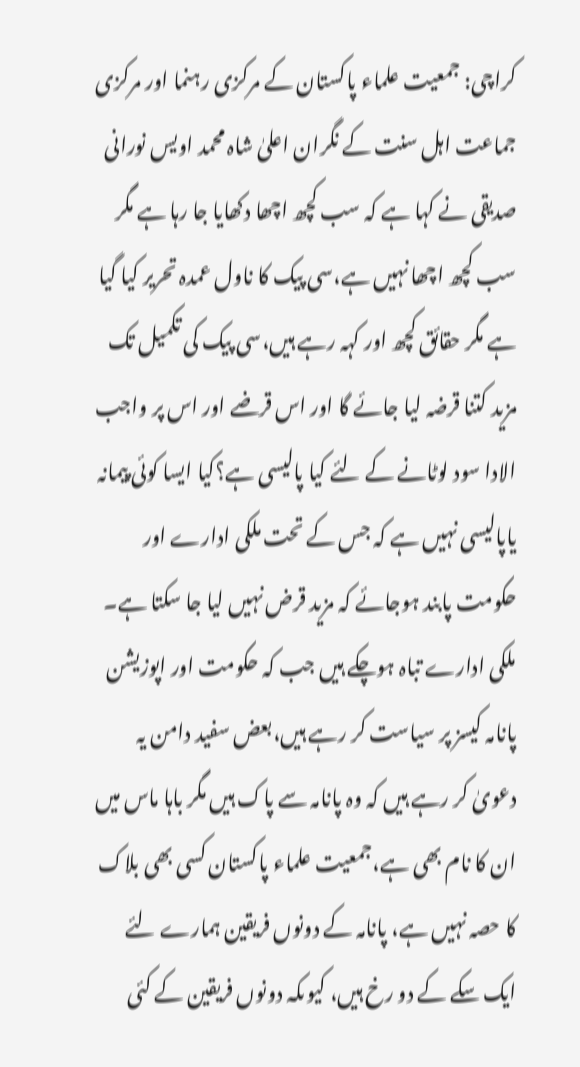کراچی: جمعیت علماء پاکستان کے مرکزی رہنما اور مرکزی جماعت اہل سنت کے نگران اعلیٰ شاہ محمد اویس نورانی صدیقی نے کہا ہے کہ سب کچھ اچھا دکھایا جا رہا ہے مگر سب کچھ اچھا نہیں ہے،سی پیک کا ناول عمدہ تحریر کیا گیا ہے مگر حقائق کچھ اور کہہ رہے ہیں،سی پیک کی تکمیل تک مزید کتنا قرضہ لیا جائے گا اور اس قرضے اور اس پر واجب الادا سود لوٹانے کے لئے کیا پالیسی ہے؟کیا ایسا کوئی پیمانہ یاپالیسی نہیں ہے کہ جس کے تحت ملکی ادارے اور حکومت پابند ہوجائے کہ مزید قرض نہیں لیا جا سکتا ہے۔
ملکی ادارے تباہ ہوچکے ہیں جب کہ حکومت اور اپوزیشن پانامہ کیسز پر سیاست کر رہے ہیں،بعض سفید دامن یہ دعویٰ کر رہے ہیں کہ وہ پانامہ سے پاک ہیں مگر باہا ماس میں ان کا نام بھی ہے،جمعیت علماء پاکستان کسی بھی بلاک کا حصہ نہیں ہے، پانامہ کے دونوں فریقین ہمارے لئے ایک سکے کے دو رخ ہیں، کیوںکہ دونوں فریقین کے کئی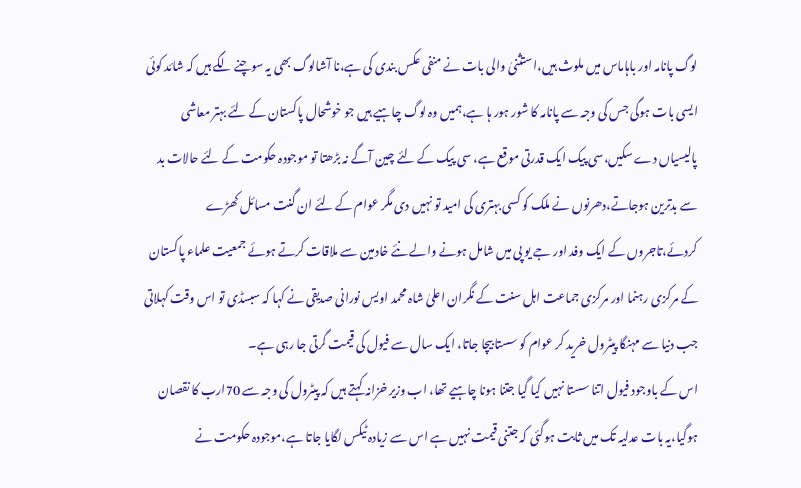لوگ پانامہ اور باہاماس میں ملوث ہیں،استثنیٰ والی بات نے منفی عکس بندی کی ہے،نا آشالوگ بھی یہ سوچنے لگے ہیں کہ شائد کوئی ایسی بات ہوگی جس کی وجہ سے پانامہ کا شور ہور ہا ہے،ہمیں وہ لوگ چاہیے ہیں جو خوشحال پاکستان کے لئے بہتر معاشی پالیسیاں دے سکیں،سی پیک ایک قدرتی موقع ہے، سی پیک کے لئے چین آگے نہ بڑھتا تو موجودہ حکومت کے لئے حالات بد سے بدترین ہوجاتے،دھرنوں نے ملک کو کسی بہتری کی امید تو نہیں دی مگر عوام کے لئے ان گنت مسائل کھڑے کردئے،تاجروں کے ایک وفد اور جے یو پی میں شامل ہونے والے نئے خادمین سے ملاقات کرتے ہوئے جمعیت علماء پاکستان کے مرکزی رہنما اور مرکزی جماعت اہل سنت کے نگران اعلیٰ شاہ محمد اویس نورانی صدیقی نے کہا کہ سبسڈی تو اس وقت کہلاتی جب دنیا سے مہنگا پیٹرول خرید کر عوام کو سستا بیچا جاتا، ایک سال سے فیول کی قیمت گرتی جا رہی ہے۔
اس کے باوجود فیول اتنا سستا نہیں کیا گیا جتنا ہونا چاہیے تھا، اب وزیر خزانہ کہتے ہیں کہ پیٹرول کی وجہ سے 70ارب کا نقصان ہوگیا،یہ بات عدلیہ تک میں ثابت ہوگئی کہ جتنی قیمت نہیں ہے اس سے زیادہ ٹیکس لگایا جاتا ہے،موجودہ حکومت نے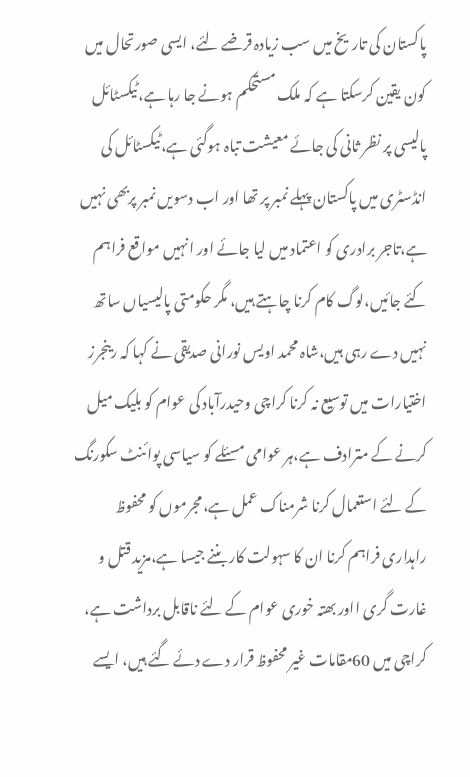پاکستان کی تاریخ میں سب زیادہ قرضے لئے، ایسی صورتحال میں کون یقین کرسکتا ہے کہ ملک مستحکم ہونے جا رہا ہے،ٹیکسٹائل پالیسی پر نظر ثانی کی جائے معیشت تباہ ہوگئی ہے،ٹیکسٹائل کی انڈسٹری میں پاکستان پہلے نمبر پر تھا اور اب دسویں نمبر پربھی نہیں ہے،تاجر برادری کو اعتماد میں لیا جائے اور انہیں مواقع فراہم کئے جائیں،لوگ کام کرنا چاہتے ہیں، مگر حکومتی پالیسیاں ساتھ نہیں دے رہی ہیں،شاہ محمد اویس نورانی صدیقی نے کہا کہ رینجرز اختیارات میں توسیع نہ کرنا کراچی وحیدرآباد کی عوام کو بلیک میل کرنے کے مترادف ہے،ہر عوامی مسئلے کو سیاسی پوائنٹ سکورنگ کے لئے استعمال کرنا شرمناک عمل ہے،مجرموں کو محفوظ راہداری فراہم کرنا ان کا سہولت کار بننے جیسا ہے،مزید قتل و غارت گری ااور بھتہ خوری عوام کے لئے ناقابل برداشت ہے، کراچی میں 60مقامات غیر محفوظ قرار دے دئے گئے ہیں، ایسے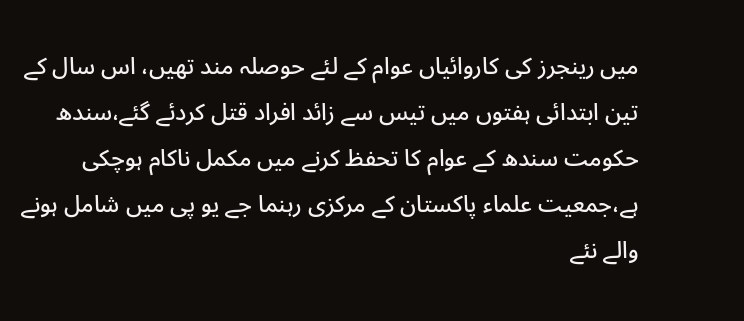میں رینجرز کی کاروائیاں عوام کے لئے حوصلہ مند تھیں، اس سال کے تین ابتدائی ہفتوں میں تیس سے زائد افراد قتل کردئے گئے،سندھ حکومت سندھ کے عوام کا تحفظ کرنے میں مکمل ناکام ہوچکی ہے،جمعیت علماء پاکستان کے مرکزی رہنما جے یو پی میں شامل ہونے والے نئے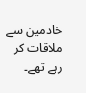خادمین سے ملاقات کر رہے تھے۔